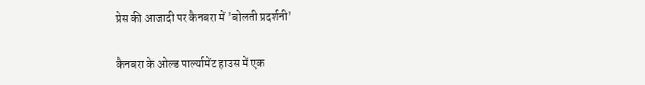प्रेस की आजादी पर कैनबरा में 'बोलती प्रदर्शनी'

कैनबरा के ओल्ड पार्ल्यामेंट हाउस में एक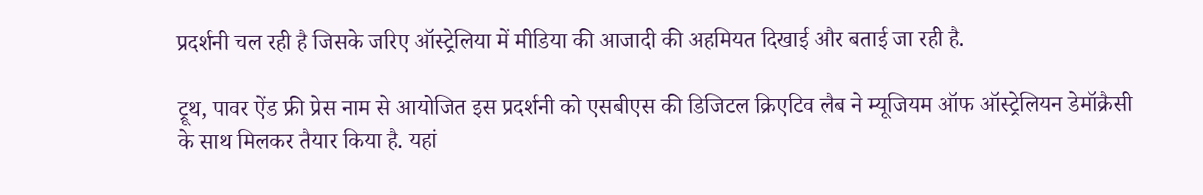प्रदर्शनी चल रही है जिसके जरिए ऑस्ट्रेलिया में मीडिया की आजादी की अहमियत दिखाई और बताई जा रही है.

ट्रूथ, पावर ऐंड फ्री प्रेस नाम से आयोजित इस प्रदर्शनी को एसबीएस की डिजिटल क्रिएटिव लैब ने म्यूजियम ऑफ ऑस्ट्रेलियन डेमॉक्रैसी के साथ मिलकर तैयार किया है. यहां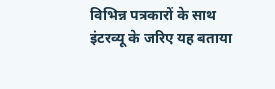विभिन्न पत्रकारों के साथ इंटरव्यू के जरिए यह बताया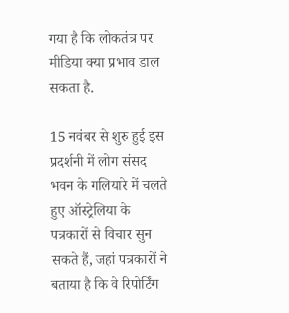गया है कि लोकतंत्र पर मीडिया क्या प्रभाव डाल सकता है.

15 नवंबर से शुरु हुई इस प्रदर्शनी में लोग संसद भवन के गलियारे में चलते हुए ऑस्ट्रेलिया के पत्रकारों से विचार सुन सकते हैं, जहां पत्रकारों ने बताया है कि वे रिपोर्टिंग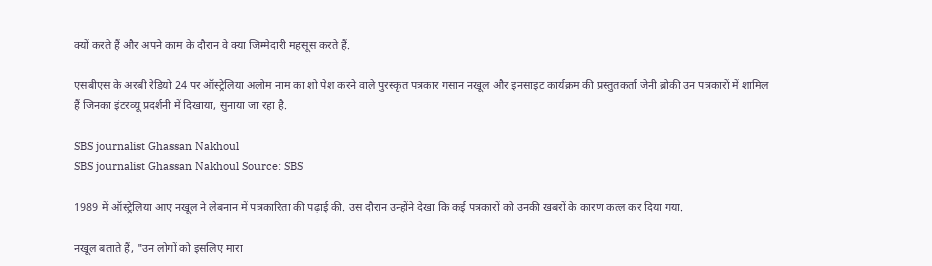क्यों करते हैं और अपने काम के दौरान वे क्या जिम्मेदारी महसूस करते हैं.

एसबीएस के अरबी रेडियो 24 पर ऑस्ट्रेलिया अलोम नाम का शो पेश करने वाले पुरस्कृत पत्रकार गसान नखूल और इनसाइट कार्यक्रम की प्रस्तुतकर्ता जेनी ब्रोकी उन पत्रकारों में शामिल हैं जिनका इंटरव्यू प्रदर्शनी में दिखाया, सुनाया जा रहा है.

SBS journalist Ghassan Nakhoul
SBS journalist Ghassan Nakhoul Source: SBS

1989 में ऑस्ट्रेलिया आए नखूल ने लेबनान में पत्रकारिता की पढ़ाई की. उस दौरान उन्होंने देखा कि कई पत्रकारों को उनकी खबरों के कारण कत्ल कर दिया गया.

नखूल बताते हैं, "उन लोगों को इसलिए मारा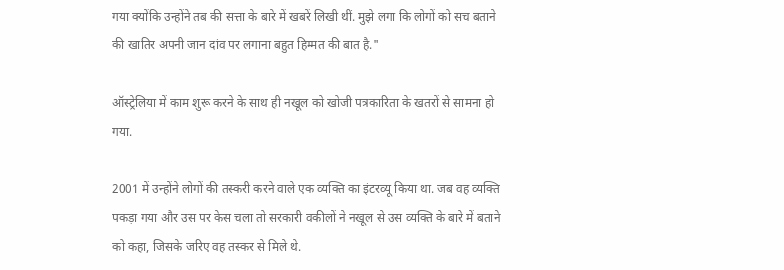गया क्योंकि उन्होंने तब की सत्ता के बारे में खबरें लिखी थीं. मुझे लगा कि लोगों को सच बताने की खातिर अपनी जान दांव पर लगाना बहुत हिम्मत की बात है."

ऑस्ट्रेलिया में काम शुरू करने के साथ ही नखूल को खोजी पत्रकारिता के खतरों से सामना हो गया.

2001 में उन्होंने लोगों की तस्करी करने वाले एक व्यक्ति का इंटरव्यू किया था. जब वह व्यक्ति पकड़ा गया और उस पर केस चला तो सरकारी वकीलों ने नखूल से उस व्यक्ति के बारे में बताने को कहा, जिसके जरिए वह तस्कर से मिले थे.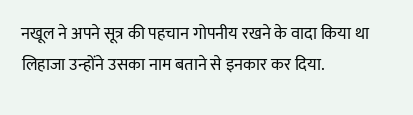नखूल ने अपने सूत्र की पहचान गोपनीय रखने के वादा किया था लिहाजा उन्होंने उसका नाम बताने से इनकार कर दिया.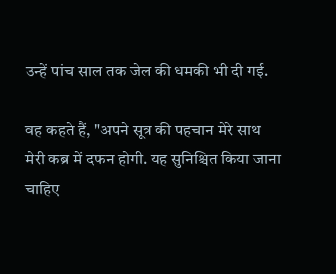उन्हें पांच साल तक जेल की धमकी भी दी गई.

वह कहते हैं, "अपने सूत्र की पहचान मेरे साथ मेरी कब्र में दफन होगी. यह सुनिश्चित किया जाना चाहिए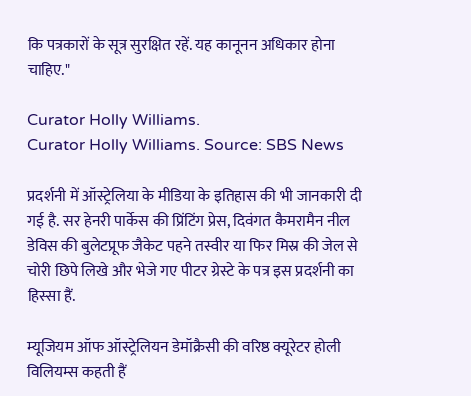कि पत्रकारों के सूत्र सुरक्षित रहें. यह कानूनन अधिकार होना चाहिए."

Curator Holly Williams.
Curator Holly Williams. Source: SBS News

प्रदर्शनी में ऑस्ट्रेलिया के मीडिया के इतिहास की भी जानकारी दी गई है. सर हेनरी पार्केस की प्रिंटिंग प्रेस, दिवंगत कैमरामैन नील डेविस की बुलेटप्रूफ जैकेट पहने तस्वीर या फिर मिस्र की जेल से चोरी छिपे लिखे और भेजे गए पीटर ग्रेस्टे के पत्र इस प्रदर्शनी का हिस्सा हैं.

म्यूजियम ऑफ ऑस्ट्रेलियन डेमॉक्रैसी की वरिष्ठ क्यूरेटर होली विलियम्स कहती हैं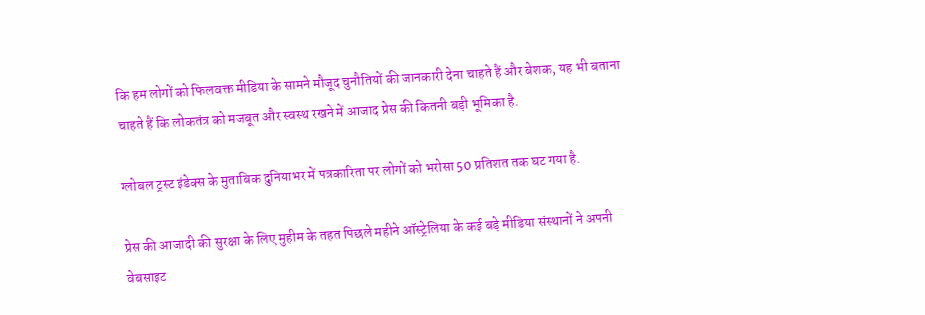कि हम लोगों को फिलवक्त मीडिया के सामने मौजूद चुनौतियों की जानकारी देना चाहते हैं और बेशक, यह भी बताना चाहते हैं कि लोकतंत्र को मजबूत और स्वस्थ रखने में आजाद प्रेस की कितनी बड़ी भूमिका है.

ग्लोबल ट्रस्ट इंडेक्स के मुताबिक दुनियाभर में पत्रकारिता पर लोगों को भरोसा 50 प्रतिशत तक घट गया है.

प्रेस की आजादी की सुरक्षा के लिए मुहीम के तहत पिछले महीने ऑस्ट्रेलिया के कई बड़े मीडिया संस्थानों ने अपनी वेबसाइट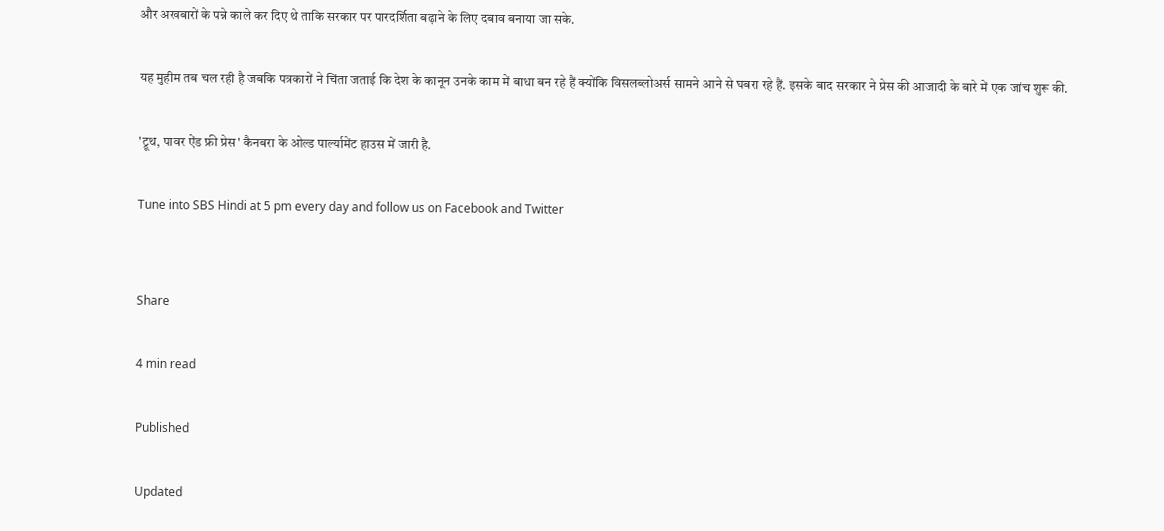और अखबारों के पन्ने काले कर दिए थे ताकि सरकार पर पारदर्शिता बढ़ाने के लिए दबाव बनाया जा सके.

यह मुहीम तब चल रही है जबकि पत्रकारों ने चिंता जताई कि देश के कानून उनके काम में बाधा बन रहे हैं क्योंकि विसलब्लोअर्स सामने आने से घबरा रहे हैं. इसके बाद सरकार ने प्रेस की आजादी के बारे में एक जांच शुरू की.

'ट्रूथ, पावर ऐंड फ्री प्रेस' कैनबरा के ओल्ड पार्ल्यामेंट हाउस में जारी है.

Tune into SBS Hindi at 5 pm every day and follow us on Facebook and Twitter


Share

4 min read

Published

Updated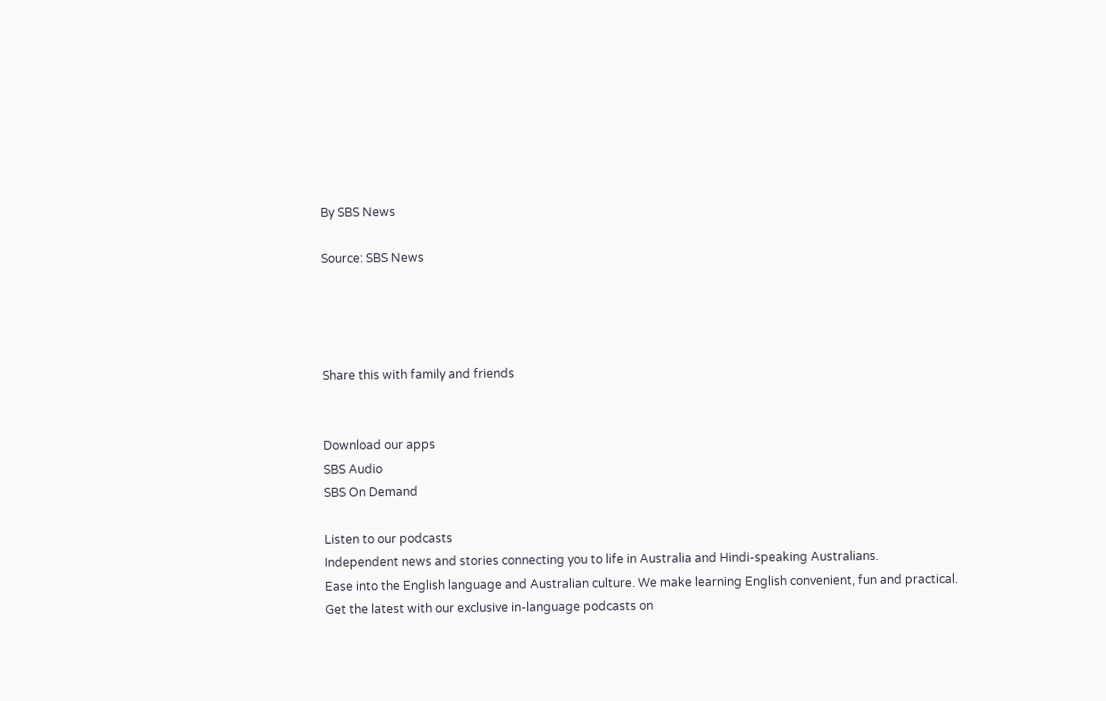By SBS News

Source: SBS News




Share this with family and friends


Download our apps
SBS Audio
SBS On Demand

Listen to our podcasts
Independent news and stories connecting you to life in Australia and Hindi-speaking Australians.
Ease into the English language and Australian culture. We make learning English convenient, fun and practical.
Get the latest with our exclusive in-language podcasts on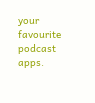your favourite podcast apps.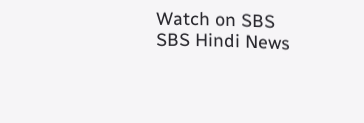Watch on SBS
SBS Hindi News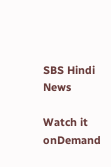SBS Hindi News

Watch it onDemand